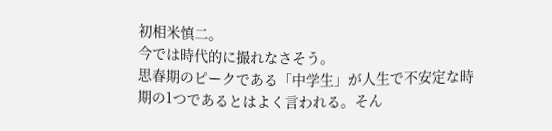初相米慎二。
今では時代的に撮れなさそう。
思春期のピークである「中学生」が人生で不安定な時期の1つであるとはよく言われる。そん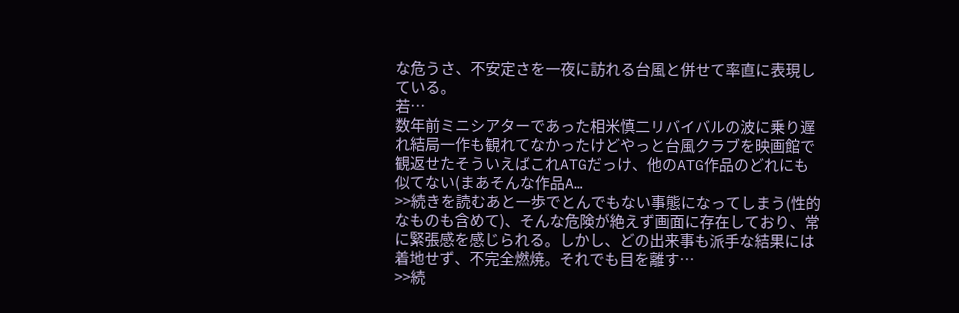な危うさ、不安定さを一夜に訪れる台風と併せて率直に表現している。
若…
数年前ミニシアターであった相米慎二リバイバルの波に乗り遅れ結局一作も観れてなかったけどやっと台風クラブを映画館で観返せたそういえばこれATGだっけ、他のATG作品のどれにも似てない(まあそんな作品A…
>>続きを読むあと一歩でとんでもない事態になってしまう(性的なものも含めて)、そんな危険が絶えず画面に存在しており、常に緊張感を感じられる。しかし、どの出来事も派手な結果には着地せず、不完全燃焼。それでも目を離す…
>>続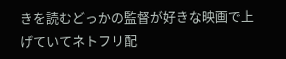きを読むどっかの監督が好きな映画で上げていてネトフリ配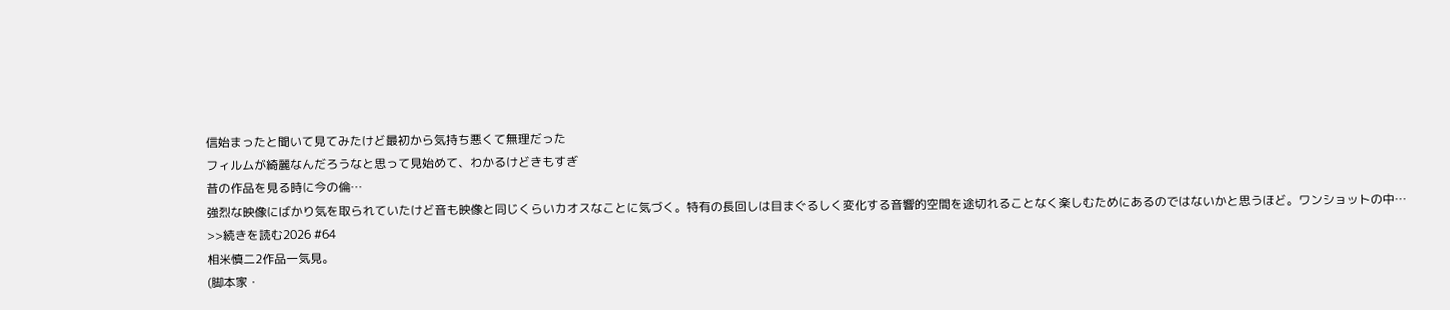信始まったと聞いて見てみたけど最初から気持ち悪くて無理だった
フィルムが綺麗なんだろうなと思って見始めて、わかるけどきもすぎ
昔の作品を見る時に今の倫…
強烈な映像にばかり気を取られていたけど音も映像と同じくらいカオスなことに気づく。特有の長回しは目まぐるしく変化する音響的空間を途切れることなく楽しむためにあるのではないかと思うほど。ワンショットの中…
>>続きを読む2026 #64
相米慎二2作品一気見。
(脚本家・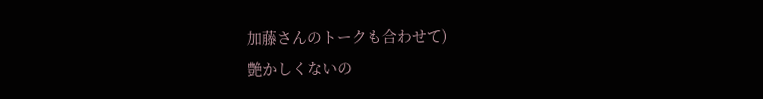加藤さんのトークも合わせて)
艶かしくないの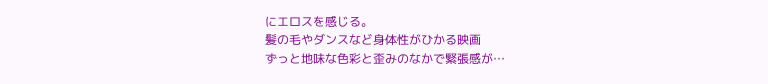にエロスを感じる。
髪の毛やダンスなど身体性がひかる映画
ずっと地味な色彩と歪みのなかで緊張感が…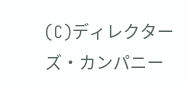(C)ディレクターズ・カンパニー